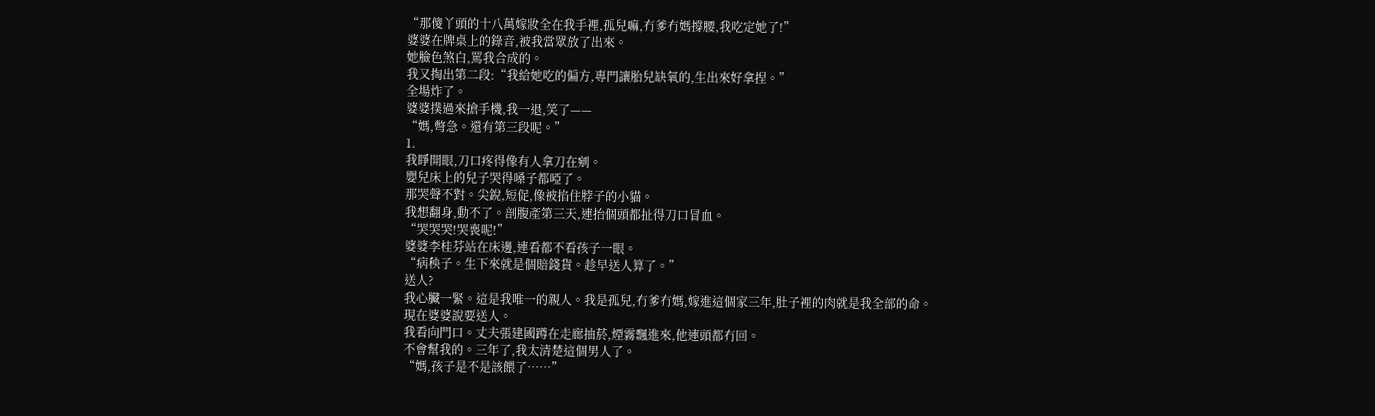“那傻丫頭的十八萬嫁妝全在我手裡,孤兒嘛,冇爹冇媽撐腰,我吃定她了!”
婆婆在牌桌上的錄音,被我當眾放了出來。
她臉色煞白,罵我合成的。
我又掏出第二段:“我給她吃的偏方,專門讓胎兒缺氧的,生出來好拿捏。”
全場炸了。
婆婆撲過來搶手機,我一退,笑了——
“媽,彆急。還有第三段呢。”
1.
我睜開眼,刀口疼得像有人拿刀在剜。
嬰兒床上的兒子哭得嗓子都啞了。
那哭聲不對。尖銳,短促,像被掐住脖子的小貓。
我想翻身,動不了。剖腹產第三天,連抬個頭都扯得刀口冒血。
“哭哭哭!哭喪呢!”
婆婆李桂芬站在床邊,連看都不看孩子一眼。
“病秧子。生下來就是個賠錢貨。趁早送人算了。”
送人?
我心臟一緊。這是我唯一的親人。我是孤兒,冇爹冇媽,嫁進這個家三年,肚子裡的肉就是我全部的命。
現在婆婆說要送人。
我看向門口。丈夫張建國蹲在走廊抽菸,煙霧飄進來,他連頭都冇回。
不會幫我的。三年了,我太清楚這個男人了。
“媽,孩子是不是該餵了……”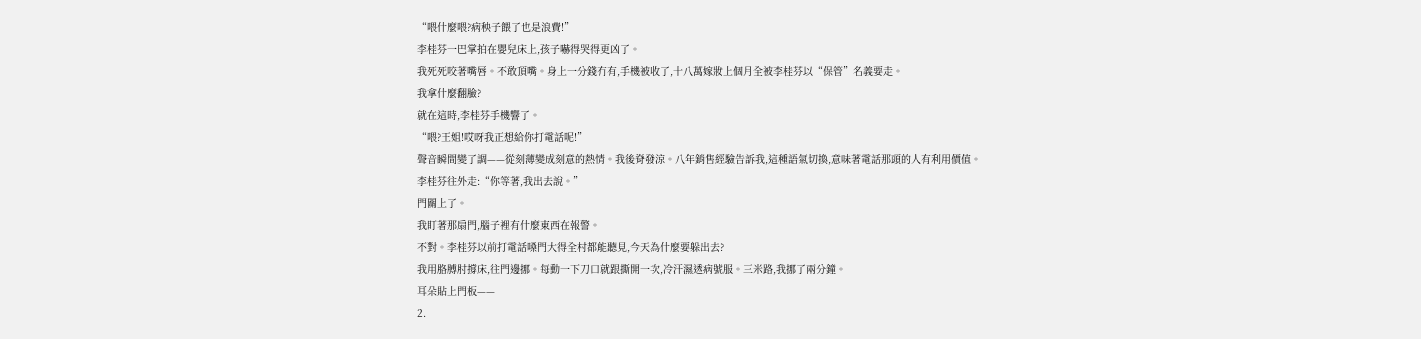“喂什麼喂?病秧子餵了也是浪費!”
李桂芬一巴掌拍在嬰兒床上,孩子嚇得哭得更凶了。
我死死咬著嘴唇。不敢頂嘴。身上一分錢冇有,手機被收了,十八萬嫁妝上個月全被李桂芬以“保管”名義要走。
我拿什麼翻臉?
就在這時,李桂芬手機響了。
“喂?王姐!哎呀我正想給你打電話呢!”
聲音瞬間變了調——從刻薄變成刻意的熱情。我後脊發涼。八年銷售經驗告訴我,這種語氣切換,意味著電話那頭的人有利用價值。
李桂芬往外走:“你等著,我出去說。”
門關上了。
我盯著那扇門,腦子裡有什麼東西在報警。
不對。李桂芬以前打電話嗓門大得全村都能聽見,今天為什麼要躲出去?
我用胳膊肘撐床,往門邊挪。每動一下刀口就跟撕開一次,冷汗濕透病號服。三米路,我挪了兩分鐘。
耳朵貼上門板——
2.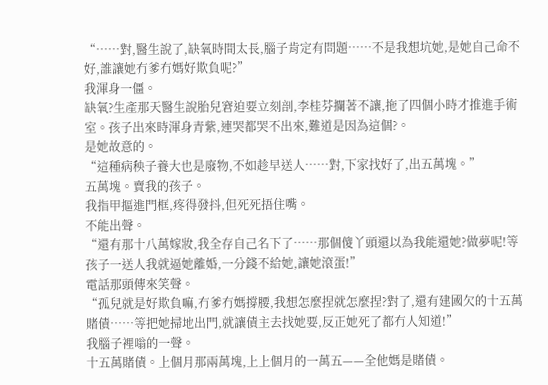“……對,醫生說了,缺氧時間太長,腦子肯定有問題……不是我想坑她,是她自己命不好,誰讓她冇爹冇媽好欺負呢?”
我渾身一僵。
缺氧?生產那天醫生說胎兒窘迫要立刻剖,李桂芬攔著不讓,拖了四個小時才推進手術室。孩子出來時渾身青紫,連哭都哭不出來,難道是因為這個?。
是她故意的。
“這種病秧子養大也是廢物,不如趁早送人……對,下家找好了,出五萬塊。”
五萬塊。賣我的孩子。
我指甲摳進門框,疼得發抖,但死死捂住嘴。
不能出聲。
“還有那十八萬嫁妝,我全存自己名下了……那個傻丫頭還以為我能還她?做夢呢!等孩子一送人我就逼她離婚,一分錢不給她,讓她滾蛋!”
電話那頭傳來笑聲。
“孤兒就是好欺負嘛,冇爹冇媽撐腰,我想怎麼捏就怎麼捏?對了,還有建國欠的十五萬賭債……等把她掃地出門,就讓債主去找她要,反正她死了都冇人知道!”
我腦子裡嗡的一聲。
十五萬賭債。上個月那兩萬塊,上上個月的一萬五——全他媽是賭債。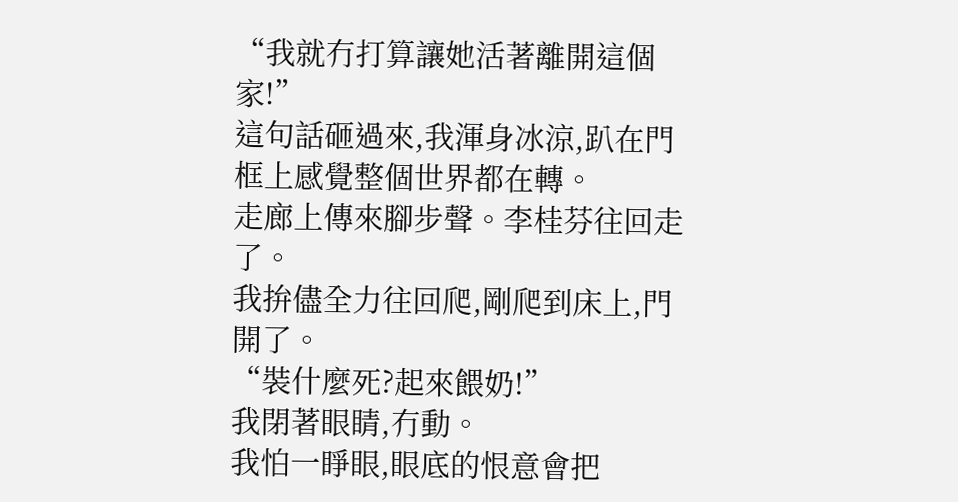“我就冇打算讓她活著離開這個家!”
這句話砸過來,我渾身冰涼,趴在門框上感覺整個世界都在轉。
走廊上傳來腳步聲。李桂芬往回走了。
我拚儘全力往回爬,剛爬到床上,門開了。
“裝什麼死?起來餵奶!”
我閉著眼睛,冇動。
我怕一睜眼,眼底的恨意會把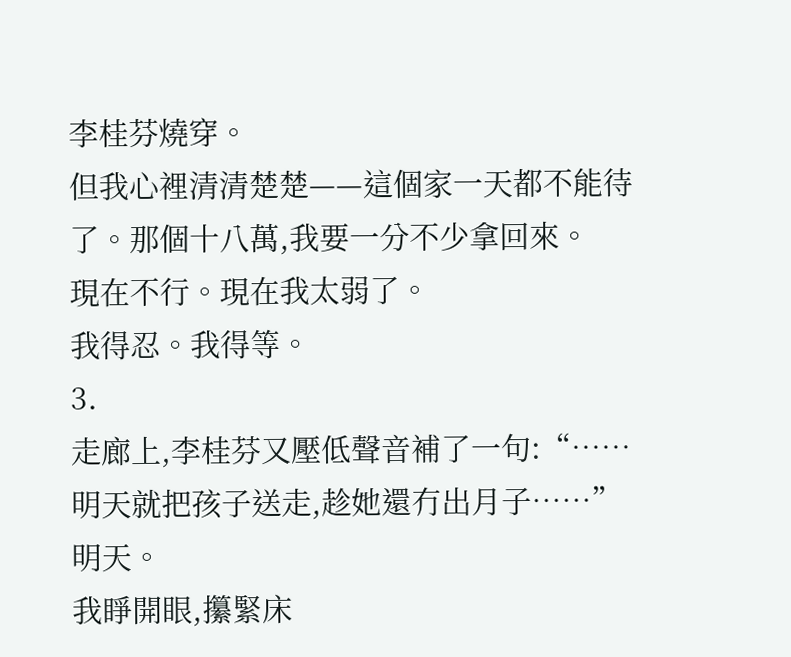李桂芬燒穿。
但我心裡清清楚楚——這個家一天都不能待了。那個十八萬,我要一分不少拿回來。
現在不行。現在我太弱了。
我得忍。我得等。
3.
走廊上,李桂芬又壓低聲音補了一句:“……明天就把孩子送走,趁她還冇出月子……”
明天。
我睜開眼,攥緊床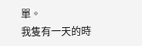單。
我隻有一天的時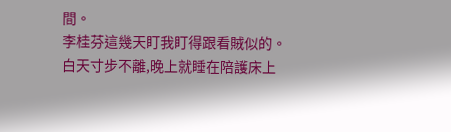間。
李桂芬這幾天盯我盯得跟看賊似的。
白天寸步不離,晚上就睡在陪護床上